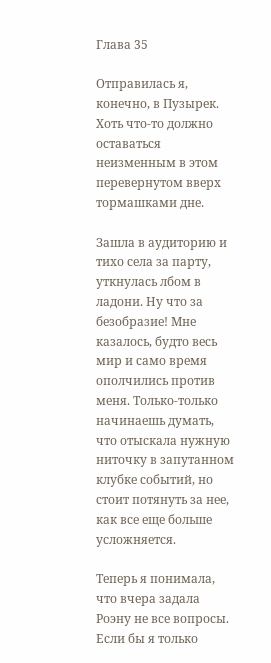Глава 35

Отправилась я, конечно, в Пузырек. Хоть что-то должно оставаться неизменным в этом перевернутом вверх тормашками дне.

Зашла в аудиторию и тихо села за парту, уткнулась лбом в ладони. Ну что за безобразие! Мне казалось, будто весь мир и само время ополчились против меня. Только-только начинаешь думать, что отыскала нужную ниточку в запутанном клубке событий, но стоит потянуть за нее, как все еще больше усложняется.

Теперь я понимала, что вчера задала Роэну не все вопросы. Если бы я только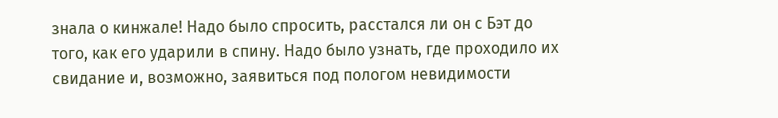знала о кинжале! Надо было спросить, расстался ли он с Бэт до того, как его ударили в спину. Надо было узнать, где проходило их свидание и, возможно, заявиться под пологом невидимости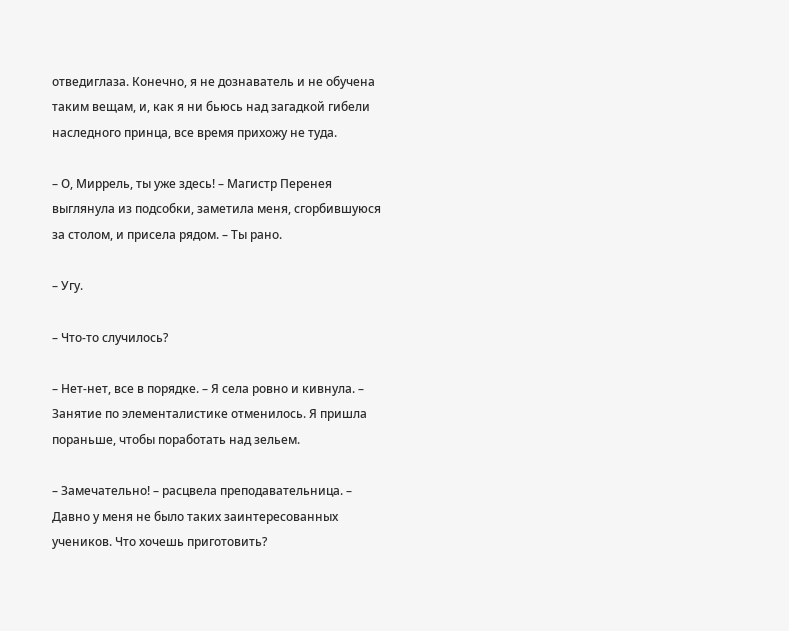отведиглаза. Конечно, я не дознаватель и не обучена таким вещам, и, как я ни бьюсь над загадкой гибели наследного принца, все время прихожу не туда.

– О, Миррель, ты уже здесь! – Магистр Перенея выглянула из подсобки, заметила меня, сгорбившуюся за столом, и присела рядом. – Ты рано.

– Угу.

– Что-то случилось?

– Нет-нет, все в порядке. – Я села ровно и кивнула. – Занятие по элементалистике отменилось. Я пришла пораньше, чтобы поработать над зельем.

– Замечательно! – расцвела преподавательница. – Давно у меня не было таких заинтересованных учеников. Что хочешь приготовить?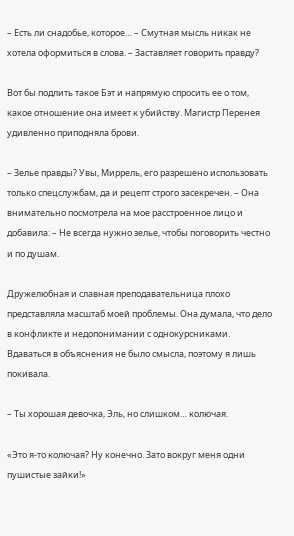– Есть ли снадобье, которое… – Смутная мысль никак не хотела оформиться в слова. – Заставляет говорить правду?

Вот бы подлить такое Бэт и напрямую спросить ее о том, какое отношение она имеет к убийству. Магистр Перенея удивленно приподняла брови.

– Зелье правды? Увы, Миррель, его разрешено использовать только спецслужбам, да и рецепт строго засекречен. – Она внимательно посмотрела на мое расстроенное лицо и добавила: – Не всегда нужно зелье, чтобы поговорить честно и по душам.

Дружелюбная и славная преподавательница плохо представляла масштаб моей проблемы. Она думала, что дело в конфликте и недопонимании с однокурсниками. Вдаваться в объяснения не было смысла, поэтому я лишь покивала.

– Ты хорошая девочка, Эль, но слишком… колючая.

«Это я-то колючая? Ну конечно. Зато вокруг меня одни пушистые зайки!»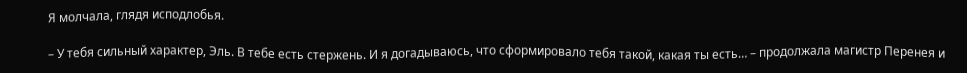Я молчала, глядя исподлобья.

– У тебя сильный характер, Эль. В тебе есть стержень. И я догадываюсь, что сформировало тебя такой, какая ты есть… – продолжала магистр Перенея и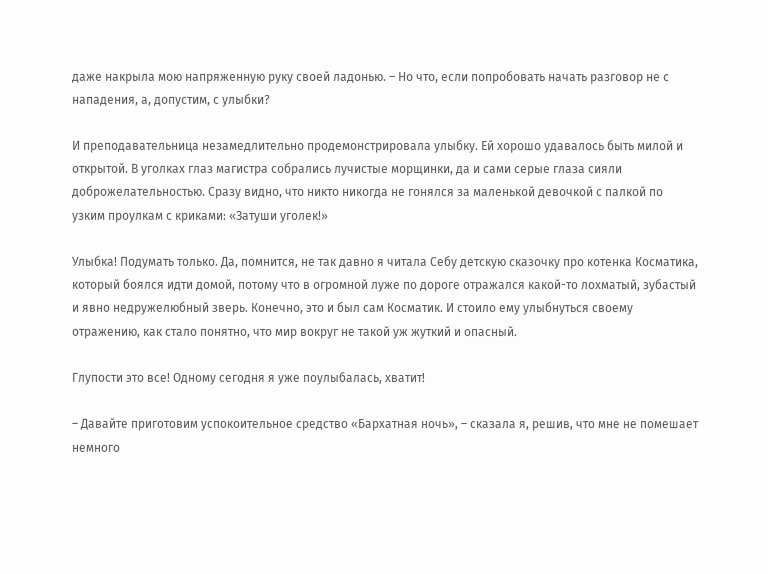даже накрыла мою напряженную руку своей ладонью. – Но что, если попробовать начать разговор не с нападения, а, допустим, с улыбки?

И преподавательница незамедлительно продемонстрировала улыбку. Ей хорошо удавалось быть милой и открытой. В уголках глаз магистра собрались лучистые морщинки, да и сами серые глаза сияли доброжелательностью. Сразу видно, что никто никогда не гонялся за маленькой девочкой с палкой по узким проулкам с криками: «Затуши уголек!»

Улыбка! Подумать только. Да, помнится, не так давно я читала Себу детскую сказочку про котенка Косматика, который боялся идти домой, потому что в огромной луже по дороге отражался какой-то лохматый, зубастый и явно недружелюбный зверь. Конечно, это и был сам Косматик. И стоило ему улыбнуться своему отражению, как стало понятно, что мир вокруг не такой уж жуткий и опасный.

Глупости это все! Одному сегодня я уже поулыбалась, хватит!

– Давайте приготовим успокоительное средство «Бархатная ночь», – сказала я, решив, что мне не помешает немного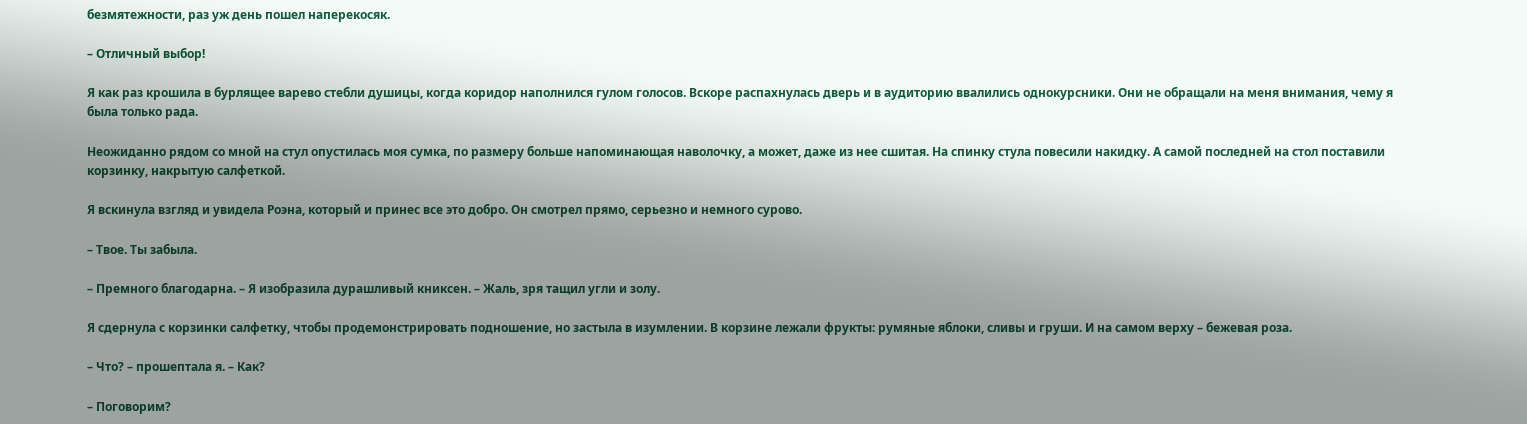безмятежности, раз уж день пошел наперекосяк.

– Отличный выбор!

Я как раз крошила в бурлящее варево стебли душицы, когда коридор наполнился гулом голосов. Вскоре распахнулась дверь и в аудиторию ввалились однокурсники. Они не обращали на меня внимания, чему я была только рада.

Неожиданно рядом со мной на стул опустилась моя сумка, по размеру больше напоминающая наволочку, а может, даже из нее сшитая. На спинку стула повесили накидку. А самой последней на стол поставили корзинку, накрытую салфеткой.

Я вскинула взгляд и увидела Роэна, который и принес все это добро. Он смотрел прямо, серьезно и немного сурово.

– Твое. Ты забыла.

– Премного благодарна. – Я изобразила дурашливый книксен. – Жаль, зря тащил угли и золу.

Я сдернула с корзинки салфетку, чтобы продемонстрировать подношение, но застыла в изумлении. В корзине лежали фрукты: румяные яблоки, сливы и груши. И на самом верху – бежевая роза.

– Что? – прошептала я. – Как?

– Поговорим?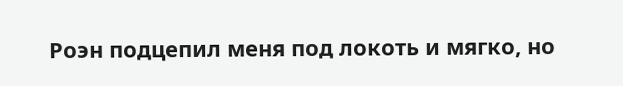Роэн подцепил меня под локоть и мягко, но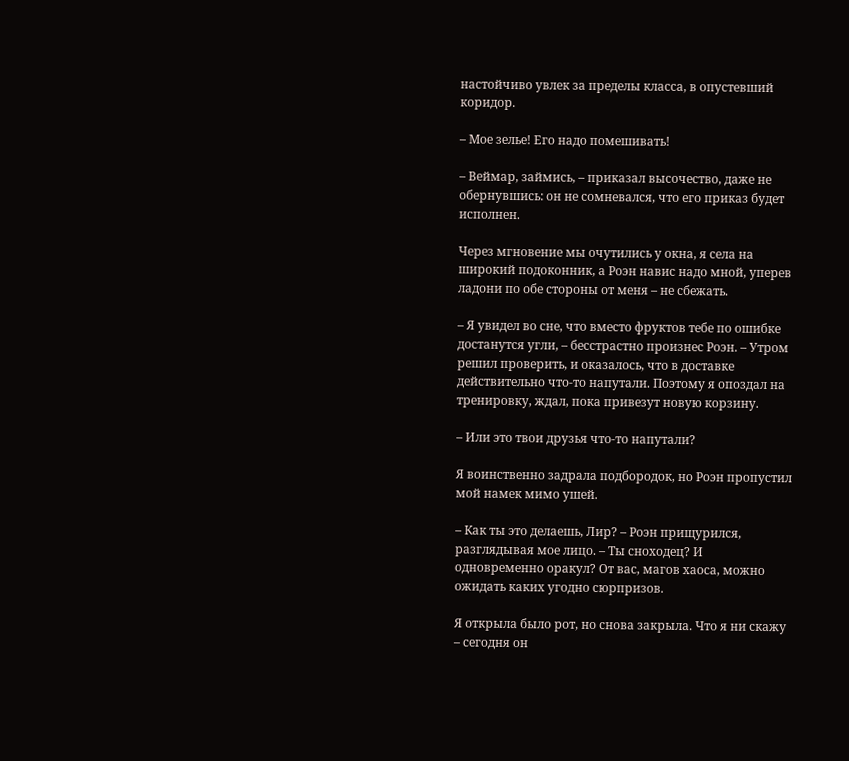настойчиво увлек за пределы класса, в опустевший коридор.

– Мое зелье! Его надо помешивать!

– Веймар, займись, – приказал высочество, даже не обернувшись: он не сомневался, что его приказ будет исполнен.

Через мгновение мы очутились у окна, я села на широкий подоконник, а Роэн навис надо мной, уперев ладони по обе стороны от меня – не сбежать.

– Я увидел во сне, что вместо фруктов тебе по ошибке достанутся угли, – бесстрастно произнес Роэн. – Утром решил проверить, и оказалось, что в доставке действительно что-то напутали. Поэтому я опоздал на тренировку, ждал, пока привезут новую корзину.

– Или это твои друзья что-то напутали?

Я воинственно задрала подбородок, но Роэн пропустил мой намек мимо ушей.

– Как ты это делаешь, Лир? – Роэн прищурился, разглядывая мое лицо. – Ты сноходец? И одновременно оракул? От вас, магов хаоса, можно ожидать каких угодно сюрпризов.

Я открыла было рот, но снова закрыла. Что я ни скажу – сегодня он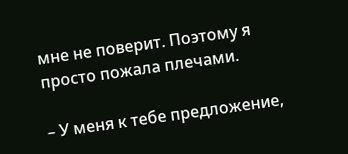мне не поверит. Поэтому я просто пожала плечами.

– У меня к тебе предложение,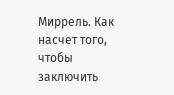Миррель. Как насчет того, чтобы заключить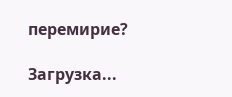перемирие?

Загрузка...